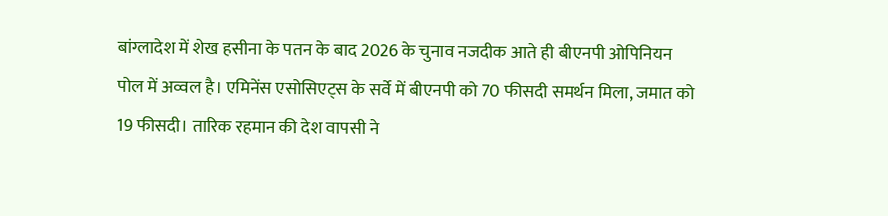बांग्लादेश में शेख हसीना के पतन के बाद 2026 के चुनाव नजदीक आते ही बीएनपी ओपिनियन पोल में अव्वल है। एमिनेंस एसोसिएट्स के सर्वे में बीएनपी को 70 फीसदी समर्थन मिला, जमात को 19 फीसदी। तारिक रहमान की देश वापसी ने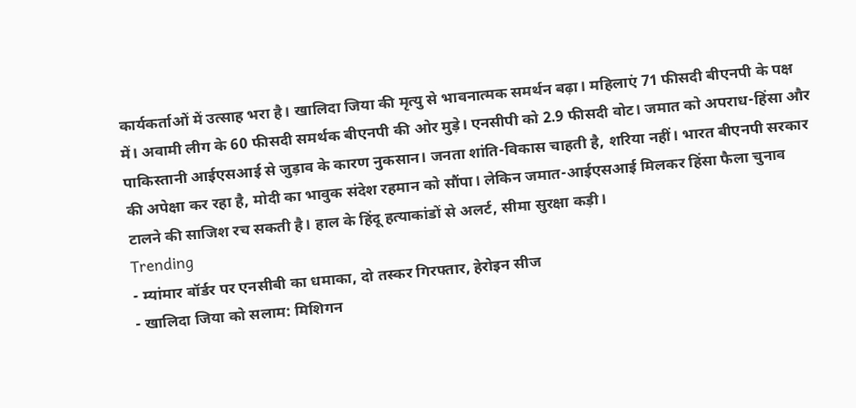कार्यकर्ताओं में उत्साह भरा है। खालिदा जिया की मृत्यु से भावनात्मक समर्थन बढ़ा। महिलाएं 71 फीसदी बीएनपी के पक्ष में। अवामी लीग के 60 फीसदी समर्थक बीएनपी की ओर मुड़े। एनसीपी को 2.9 फीसदी वोट। जमात को अपराध-हिंसा और पाकिस्तानी आईएसआई से जुड़ाव के कारण नुकसान। जनता शांति-विकास चाहती है, शरिया नहीं। भारत बीएनपी सरकार की अपेक्षा कर रहा है, मोदी का भावुक संदेश रहमान को सौंपा। लेकिन जमात-आईएसआई मिलकर हिंसा फैला चुनाव टालने की साजिश रच सकती है। हाल के हिंदू हत्याकांडों से अलर्ट, सीमा सुरक्षा कड़ी।
Trending
- म्यांमार बॉर्डर पर एनसीबी का धमाका, दो तस्कर गिरफ्तार, हेरोइन सीज
- खालिदा जिया को सलाम: मिशिगन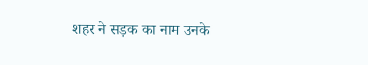शहर ने सड़क का नाम उनके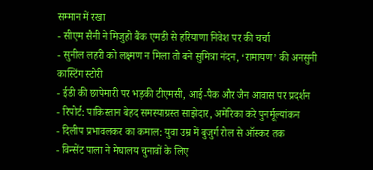सम्मान में रखा
- सीएम सैनी ने मिजुहो बैंक एमडी से हरियाणा निवेश पर की चर्चा
- सुनील लहरी को लक्ष्मण न मिला तो बने सुमित्रा नंदन, ‘रामायण’ की अनसुनी कास्टिंग स्टोरी
- ईडी की छापेमारी पर भड़की टीएमसी, आई-पैक और जैन आवास पर प्रदर्शन
- रिपोर्ट: पाकिस्तान बेहद समस्याग्रस्त साझेदार, अमेरिका करे पुनर्मूल्यांकन
- दिलीप प्रभावलकर का कमाल: युवा उम्र में बुजुर्ग रोल से ऑस्कर तक
- विन्सेंट पाला ने मेघालय चुनावों के लिए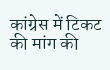कांग्रेस में टिकट की मांग की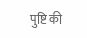पुष्टि की